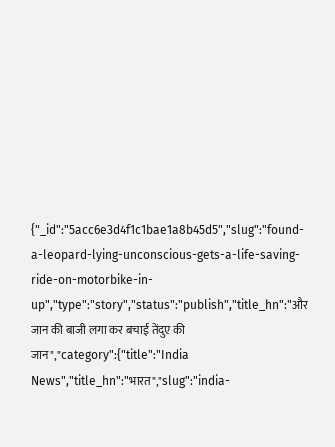{"_id":"5acc6e3d4f1c1bae1a8b45d5","slug":"found-a-leopard-lying-unconscious-gets-a-life-saving-ride-on-motorbike-in-up","type":"story","status":"publish","title_hn":"और जान की बाजी लगा कर बचाई तेंदुए की जान","category":{"title":"India News","title_hn":"भारत","slug":"india-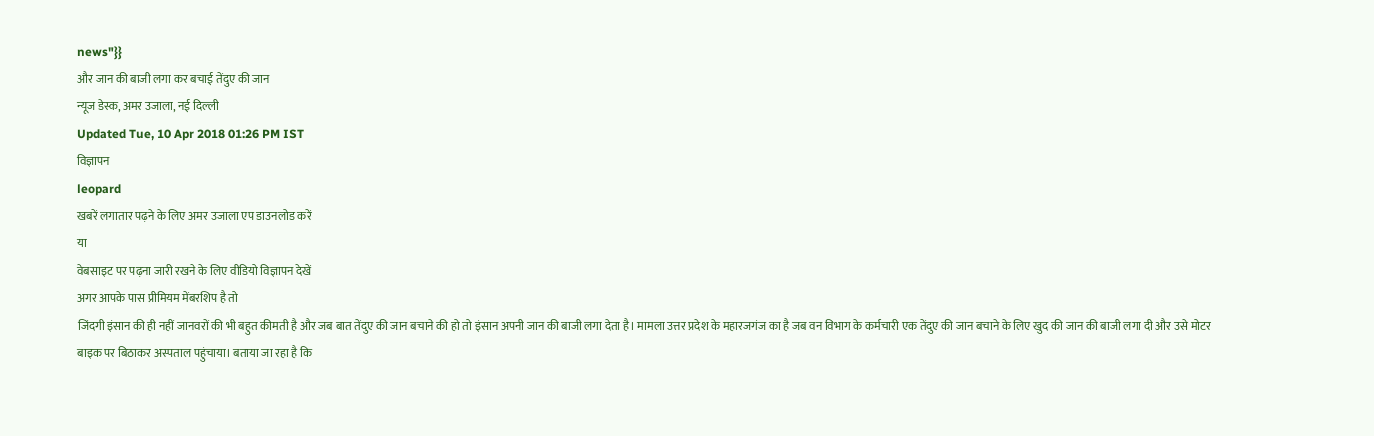news"}}
और जान की बाजी लगा कर बचाई तेंदुए की जान
न्यूज डेस्क, अमर उजाला, नई दिल्ली
Updated Tue, 10 Apr 2018 01:26 PM IST
विज्ञापन
leopard
खबरें लगातार पढ़ने के लिए अमर उजाला एप डाउनलोड करें
या
वेबसाइट पर पढ़ना जारी रखने के लिए वीडियो विज्ञापन देखें
अगर आपके पास प्रीमियम मेंबरशिप है तो
जिंदगी इंसान की ही नहीं जानवरों की भी बहुत कीमती है और जब बात तेंदुए की जान बचाने की हो तो इंसान अपनी जान की बाजी लगा देता है। मामला उत्तर प्रदेश के महारजगंज का है जब वन विभाग के कर्मचारी एक तेंदुए की जान बचाने के लिए खुद की जान की बाजी लगा दी और उसे मोटर बाइक पर बिठाकर अस्पताल पहुंचाया। बताया जा रहा है कि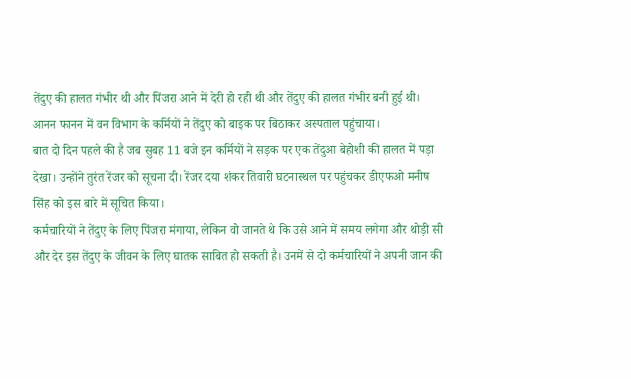तेंदुए की हालत गंभीर थी और पिंजरा आने में देरी हो रही थी और तेंदुए की हालत गंभीर बनी हुई थी। आनन फानन में वन विभाग के कर्मियों ने तेंदुए को बाइक पर बिठाकर अस्पताल पहुंचाया।
बात दो दिन पहले की है जब सुबह 11 बजे इन कर्मियों ने सड़क पर एक तेंदुआ बेहोशी की हालत में पड़ा देखा। उन्होंने तुरंत रेंजर को सूचना दी। रेंजर दया शंकर तिवारी घटनास्थल पर पहुंचकर डीएफओ मनीष सिंह को इस बारे में सूचित किया।
कर्मचारियों ने तेंदुए के लिए पिंजरा मंगाया, लेकिन वो जानते थे कि उसे आने में समय लगेगा और थोड़ी सी और देर इस तेंदुए के जीवन के लिए घातक साबित हो सकती है। उनमें से दो कर्मचारियों ने अपनी जान की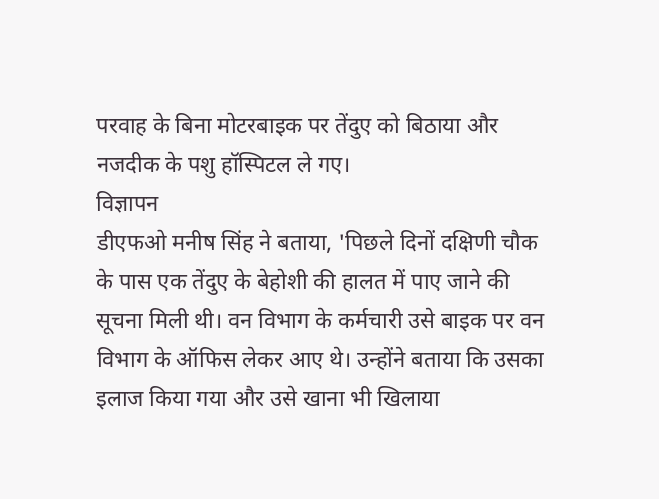परवाह के बिना मोटरबाइक पर तेंदुए को बिठाया और नजदीक के पशु हॉस्पिटल ले गए।
विज्ञापन
डीएफओ मनीष सिंह ने बताया, 'पिछले दिनों दक्षिणी चौक के पास एक तेंदुए के बेहोशी की हालत में पाए जाने की सूचना मिली थी। वन विभाग के कर्मचारी उसे बाइक पर वन विभाग के ऑफिस लेकर आए थे। उन्होंने बताया कि उसका इलाज किया गया और उसे खाना भी खिलाया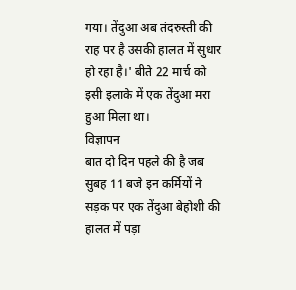गया। तेंदुआ अब तंदरुस्ती की राह पर है उसकी हालत में सुधार हो रहा है।' बीते 22 मार्च को इसी इलाके में एक तेंदुआ मरा हुआ मिला था।
विज्ञापन
बात दो दिन पहले की है जब सुबह 11 बजे इन कर्मियों ने सड़क पर एक तेंदुआ बेहोशी की हालत में पड़ा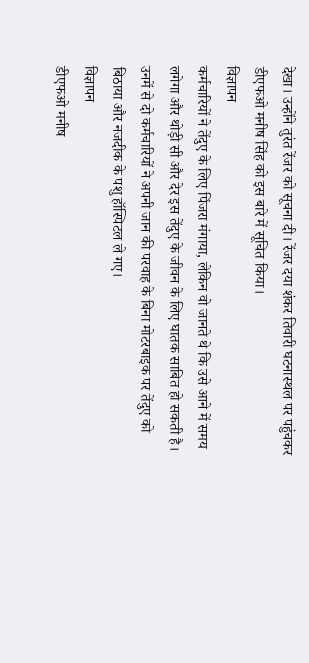देखा। उन्होंने तुरंत रेंजर को सूचना दी। रेंजर दया शंकर तिवारी घटनास्थल पर पहुंचकर डीएफओ मनीष सिंह को इस बारे में सूचित किया।
विज्ञापन
कर्मचारियों ने तेंदुए के लिए पिंजरा मंगाया, लेकिन वो जानते थे कि उसे आने में समय लगेगा और थोड़ी सी और देर इस तेंदुए के जीवन के लिए घातक साबित हो सकती है। उनमें से दो कर्मचारियों ने अपनी जान की परवाह के बिना मोटरबाइक पर तेंदुए को बिठाया और नजदीक के पशु हॉस्पिटल ले गए।
विज्ञापन
डीएफओ मनीष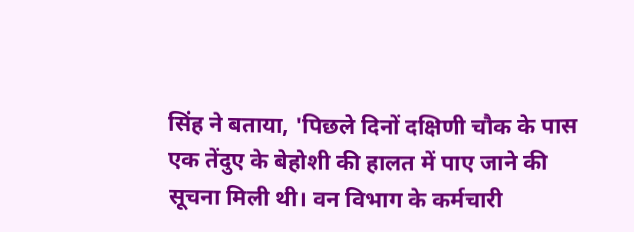सिंह ने बताया, 'पिछले दिनों दक्षिणी चौक के पास एक तेंदुए के बेहोशी की हालत में पाए जाने की सूचना मिली थी। वन विभाग के कर्मचारी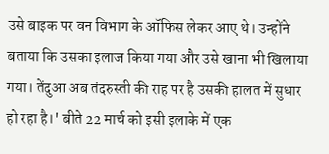उसे बाइक पर वन विभाग के ऑफिस लेकर आए थे। उन्होंने बताया कि उसका इलाज किया गया और उसे खाना भी खिलाया गया। तेंदुआ अब तंदरुस्ती की राह पर है उसकी हालत में सुधार हो रहा है।' बीते 22 मार्च को इसी इलाके में एक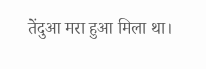तेंदुआ मरा हुआ मिला था।